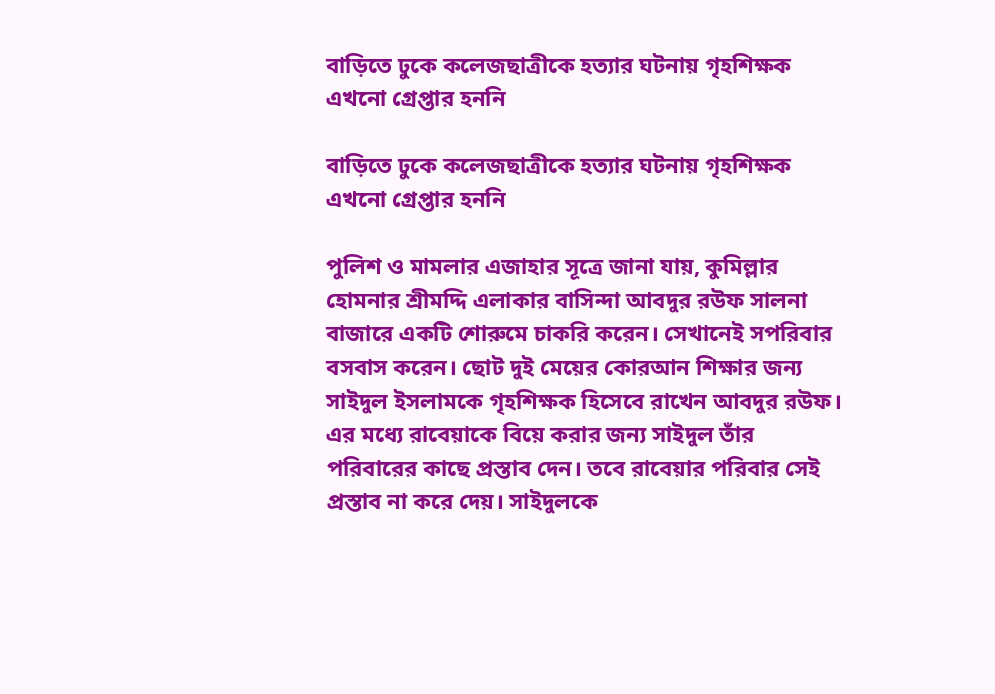বাড়িতে ঢুকে কলেজছাত্রীকে হত্যার ঘটনায় গৃহশিক্ষক এখনো গ্রেপ্তার হননি

বাড়িতে ঢুকে কলেজছাত্রীকে হত্যার ঘটনায় গৃহশিক্ষক এখনো গ্রেপ্তার হননি

পুলিশ ও মামলার এজাহার সূত্রে জানা যায়, কুমিল্লার হোমনার শ্রীমদ্দি এলাকার বাসিন্দা আবদুর রউফ সালনা বাজারে একটি শোরুমে চাকরি করেন। সেখানেই সপরিবার বসবাস করেন। ছোট দুই মেয়ের কোরআন শিক্ষার জন্য সাইদুল ইসলামকে গৃহশিক্ষক হিসেবে রাখেন আবদুর রউফ। এর মধ্যে রাবেয়াকে বিয়ে করার জন্য সাইদুল তাঁর পরিবারের কাছে প্রস্তাব দেন। তবে রাবেয়ার পরিবার সেই প্রস্তাব না করে দেয়। সাইদুলকে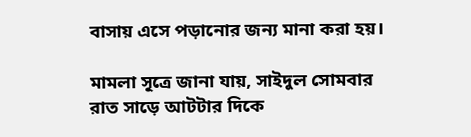বাসায় এসে পড়ানোর জন্য মানা করা হয়।

মামলা সূত্রে জানা যায়, সাইদুল সোমবার রাত সাড়ে আটটার দিকে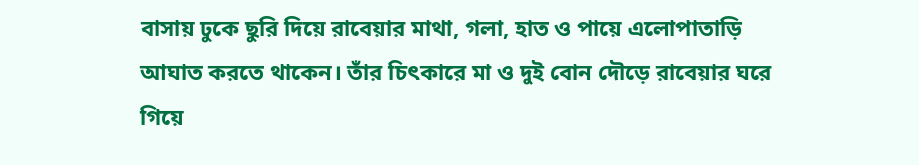বাসায় ঢুকে ছুরি দিয়ে রাবেয়ার মাথা, গলা, হাত ও পায়ে এলোপাতাড়ি আঘাত করতে থাকেন। তাঁর চিৎকারে মা ও দুই বোন দৌড়ে রাবেয়ার ঘরে গিয়ে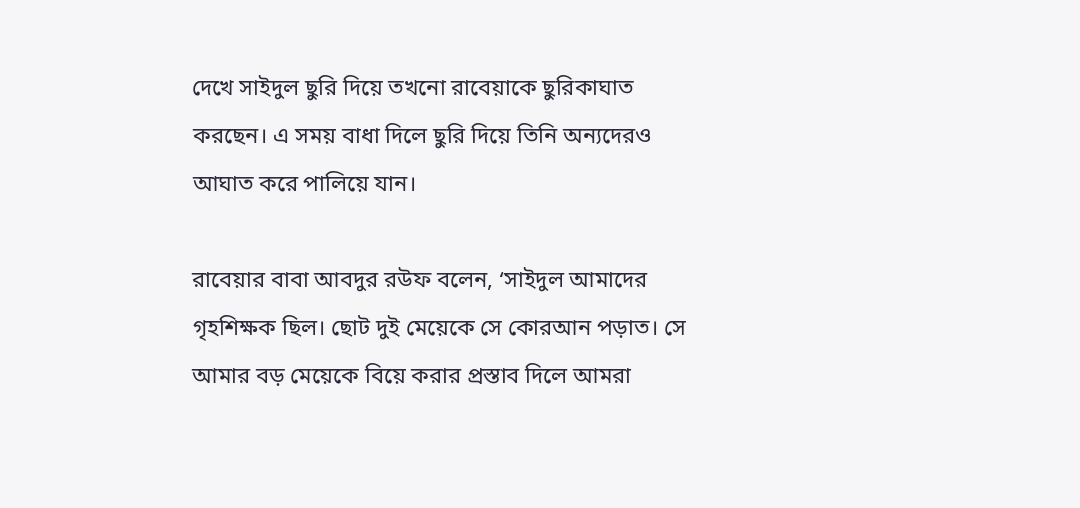দেখে সাইদুল ছুরি দিয়ে তখনো রাবেয়াকে ছুরিকাঘাত করছেন। এ সময় বাধা দিলে ছুরি দিয়ে তিনি অন্যদেরও আঘাত করে পালিয়ে যান।

রাবেয়ার বাবা আবদুর রউফ বলেন, ‘সাইদুল আমাদের গৃহশিক্ষক ছিল। ছোট দুই মেয়েকে সে কোরআন পড়াত। সে আমার বড় মেয়েকে বিয়ে করার প্রস্তাব দিলে আমরা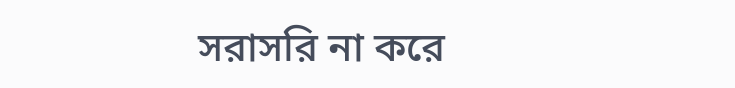সরাসরি না করে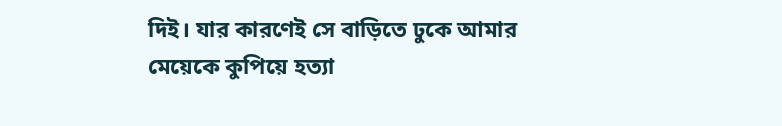দিই। যার কারণেই সে বাড়িতে ঢুকে আমার মেয়েকে কুপিয়ে হত্যা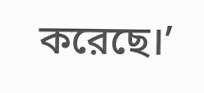করেছে।’